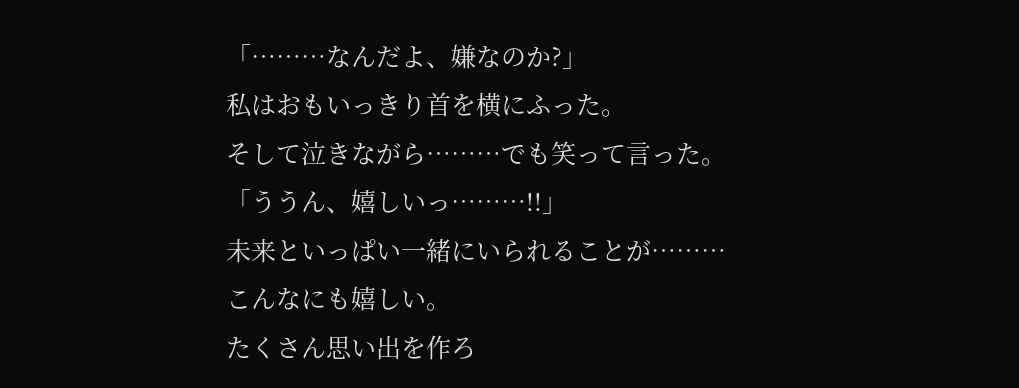「………なんだよ、嫌なのか?」
私はおもいっきり首を横にふった。
そして泣きながら………でも笑って言った。
「ううん、嬉しいっ………!!」
未来といっぱい一緒にいられることが………こんなにも嬉しい。
たくさん思い出を作ろ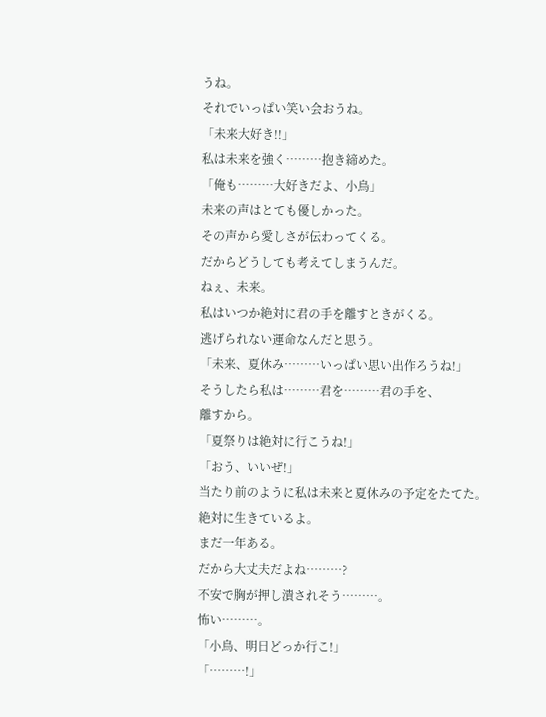うね。
それでいっぱい笑い会おうね。
「未来大好き!!」
私は未来を強く………抱き締めた。
「俺も………大好きだよ、小鳥」
未来の声はとても優しかった。
その声から愛しさが伝わってくる。
だからどうしても考えてしまうんだ。
ねぇ、未来。
私はいつか絶対に君の手を離すときがくる。
逃げられない運命なんだと思う。
「未来、夏休み………いっぱい思い出作ろうね!」
そうしたら私は………君を………君の手を、
離すから。
「夏祭りは絶対に行こうね!」
「おう、いいぜ!」
当たり前のように私は未来と夏休みの予定をたてた。
絶対に生きているよ。
まだ一年ある。
だから大丈夫だよね………?
不安で胸が押し潰されそう………。
怖い………。
「小鳥、明日どっか行こ!」
「………!」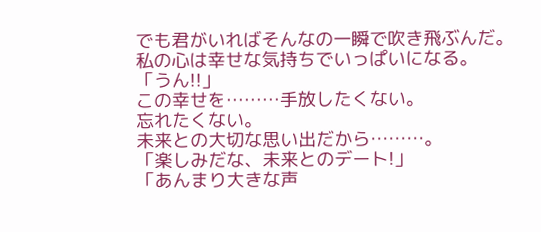でも君がいればそんなの一瞬で吹き飛ぶんだ。
私の心は幸せな気持ちでいっぱいになる。
「うん!!」
この幸せを………手放したくない。
忘れたくない。
未来との大切な思い出だから………。
「楽しみだな、未来とのデート!」
「あんまり大きな声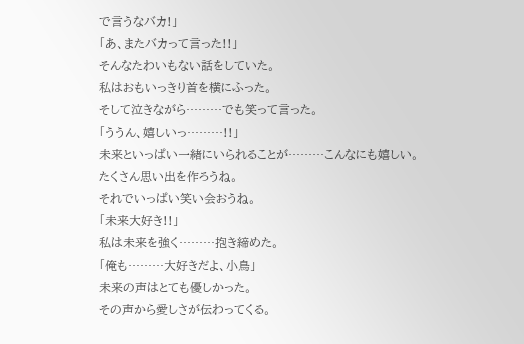で言うなバカ!」
「あ、またバカって言った!!」
そんなたわいもない話をしていた。
私はおもいっきり首を横にふった。
そして泣きながら………でも笑って言った。
「ううん、嬉しいっ………!!」
未来といっぱい一緒にいられることが………こんなにも嬉しい。
たくさん思い出を作ろうね。
それでいっぱい笑い会おうね。
「未来大好き!!」
私は未来を強く………抱き締めた。
「俺も………大好きだよ、小鳥」
未来の声はとても優しかった。
その声から愛しさが伝わってくる。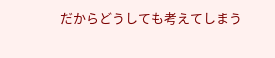だからどうしても考えてしまう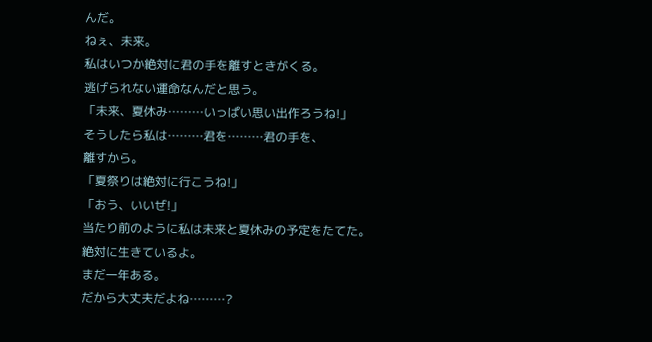んだ。
ねぇ、未来。
私はいつか絶対に君の手を離すときがくる。
逃げられない運命なんだと思う。
「未来、夏休み………いっぱい思い出作ろうね!」
そうしたら私は………君を………君の手を、
離すから。
「夏祭りは絶対に行こうね!」
「おう、いいぜ!」
当たり前のように私は未来と夏休みの予定をたてた。
絶対に生きているよ。
まだ一年ある。
だから大丈夫だよね………?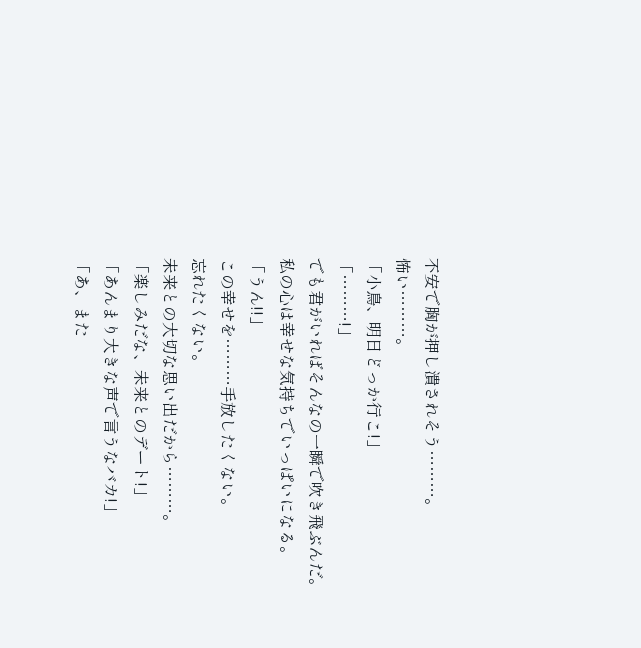不安で胸が押し潰されそう………。
怖い………。
「小鳥、明日どっか行こ!」
「………!」
でも君がいればそんなの一瞬で吹き飛ぶんだ。
私の心は幸せな気持ちでいっぱいになる。
「うん!!」
この幸せを………手放したくない。
忘れたくない。
未来との大切な思い出だから………。
「楽しみだな、未来とのデート!」
「あんまり大きな声で言うなバカ!」
「あ、また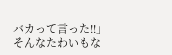バカって言った!!」
そんなたわいもな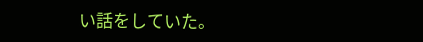い話をしていた。